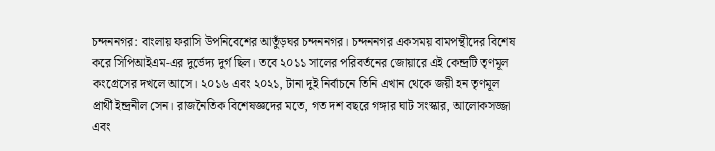চন্দননগর: বাংলায় ফরাসি উপনিবেশের আতুঁড়ঘর চন্দননগর। চন্দননগর একসময় বামপন্থীদের বিশেষ করে সিপিআইএম-এর দুর্ভেদ্য দুর্গ ছিল। তবে ২০১১ সালের পরিবর্তনের জোয়ারে এই কেন্দ্রটি তৃণমূল কংগ্রেসের দখলে আসে। ২০১৬ এবং ২০২১, টানা দুই নির্বাচনে তিনি এখান থেকে জয়ী হন তৃণমূল প্রার্থী ইন্দ্রনীল সেন। রাজনৈতিক বিশেষজ্ঞদের মতে, গত দশ বছরে গঙ্গার ঘাট সংস্কার, আলোকসজ্জা এবং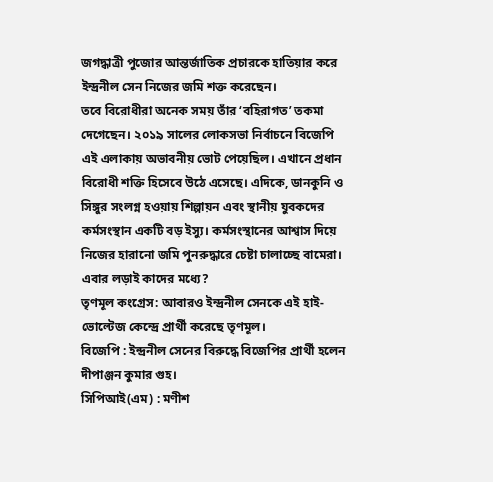জগদ্ধাত্রী পুজোর আন্তর্জাতিক প্রচারকে হাতিয়ার করে ইন্দ্রনীল সেন নিজের জমি শক্ত করেছেন।
তবে বিরোধীরা অনেক সময় তাঁর ‘বহিরাগত’ তকমা দেগেছেন। ২০১৯ সালের লোকসভা নির্বাচনে বিজেপি এই এলাকায় অভাবনীয় ভোট পেয়েছিল। এখানে প্রধান বিরোধী শক্তি হিসেবে উঠে এসেছে। এদিকে, ডানকুনি ও সিঙ্গুর সংলগ্ন হওয়ায় শিল্পায়ন এবং স্থানীয় যুবকদের কর্মসংস্থান একটি বড় ইস্যু। কর্মসংস্থানের আশ্বাস দিয়ে নিজের হারানো জমি পুনরুদ্ধারে চেষ্টা চালাচ্ছে বামেরা।
এবার লড়াই কাদের মধ্যে?
তৃণমূল কংগ্রেস: আবারও ইন্দ্রনীল সেনকে এই হাই-ভোল্টেজ কেন্দ্রে প্রার্থী করেছে তৃণমূল।
বিজেপি : ইন্দ্রনীল সেনের বিরুদ্ধে বিজেপির প্রার্থী হলেন দীপাঞ্জন কুমার গুহ।
সিপিআই(এম) : মণীশ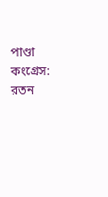পাণ্ডা
কংগ্রেস: রতন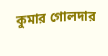কুমার গোলদার